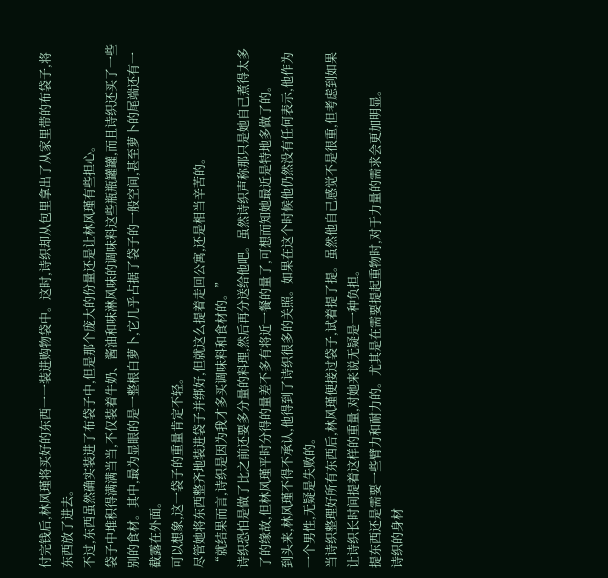付完钱后,林风瑾将买好的东西一一装进购物袋中。这时,诗织却从包里拿出了从家里带的布袋子,将东西放了进去。
不过,东西虽然确实装进了布袋子中,但是那个庞大的份量还是让林风瑾有些担心。
袋子中堆积得满满当当,不仅装着牛奶、酱油和味淋风味的调味料这些瓶瓶罐罐,而且诗织还买了一些别的食材。其中,最为显眼的是一整根白萝卜,它几乎占据了袋子的一般空间,甚至萝卜的尾端还有一截露在外面。
可以想象,这一袋子的重量肯定不轻。
尽管她将东西整齐地装进袋子并绑好,但就这么提着走回公寓,还是相当辛苦的。
“就结果而言,诗织是因为我才多买调味料和食材的。”
诗织恐怕是做了比之前还要多分量的料理,然后再分送给他吧。虽然诗织声称那只是她自己煮得太多了的缘故,但林风瑾平时分得的量差不多有将近一餐的量了,可想而知她最近是特地多做了的。
到头来,林风瑾不得不承认,他得到了诗织很多的关照。如果在这个时候他仍然没有任何表示,他作为一个男性,无疑是失败的。
当诗织整理好所有东西后,林风瑾便接过袋子,试着提了提。虽然他自己感觉不是很重,但考虑到如果让诗织长时间提着这样的重量,对她来说无疑是一种负担。
提东西还是需要一些臂力和耐力的。尤其是在需要提起重物时,对于力量的需求会更加明显。
诗织的身材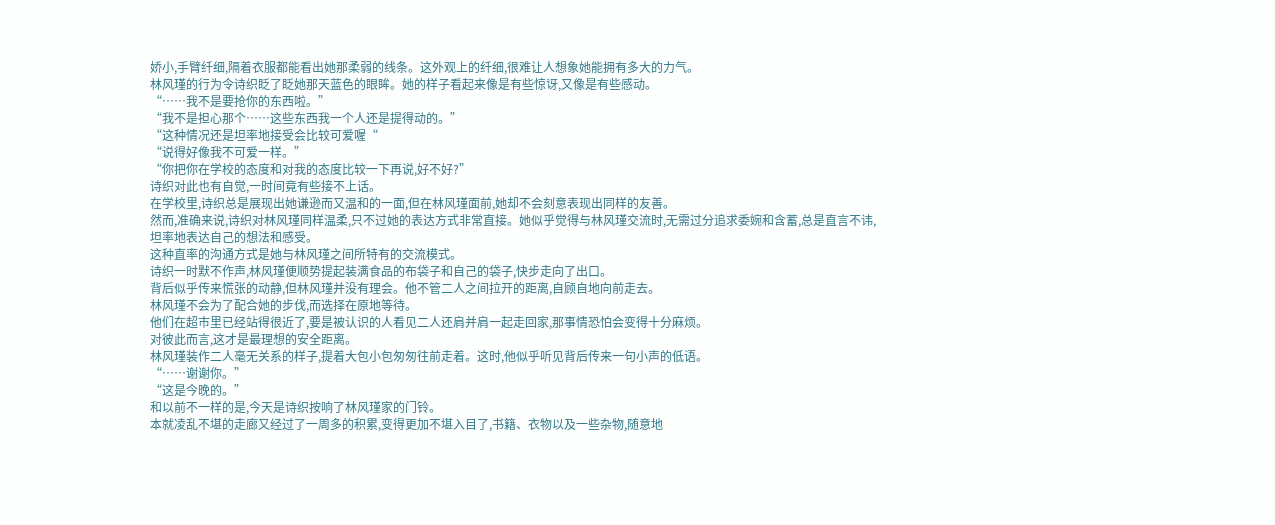娇小,手臂纤细,隔着衣服都能看出她那柔弱的线条。这外观上的纤细,很难让人想象她能拥有多大的力气。
林风瑾的行为令诗织眨了眨她那天蓝色的眼眸。她的样子看起来像是有些惊讶,又像是有些感动。
“……我不是要抢你的东西啦。”
“我不是担心那个……这些东西我一个人还是提得动的。”
“这种情况还是坦率地接受会比较可爱喔“
“说得好像我不可爱一样。”
“你把你在学校的态度和对我的态度比较一下再说,好不好?”
诗织对此也有自觉,一时间竟有些接不上话。
在学校里,诗织总是展现出她谦逊而又温和的一面,但在林风瑾面前,她却不会刻意表现出同样的友善。
然而,准确来说,诗织对林风瑾同样温柔,只不过她的表达方式非常直接。她似乎觉得与林风瑾交流时,无需过分追求委婉和含蓄,总是直言不讳,坦率地表达自己的想法和感受。
这种直率的沟通方式是她与林风瑾之间所特有的交流模式。
诗织一时默不作声,林风瑾便顺势提起装满食品的布袋子和自己的袋子,快步走向了出口。
背后似乎传来慌张的动静,但林风瑾并没有理会。他不管二人之间拉开的距离,自顾自地向前走去。
林风瑾不会为了配合她的步伐,而选择在原地等待。
他们在超市里已经站得很近了,要是被认识的人看见二人还肩并肩一起走回家,那事情恐怕会变得十分麻烦。
对彼此而言,这才是最理想的安全距离。
林风瑾装作二人毫无关系的样子,提着大包小包匆匆往前走着。这时,他似乎听见背后传来一句小声的低语。
“……谢谢你。”
“这是今晚的。”
和以前不一样的是,今天是诗织按响了林风瑾家的门铃。
本就凌乱不堪的走廊又经过了一周多的积累,变得更加不堪入目了,书籍、衣物以及一些杂物,随意地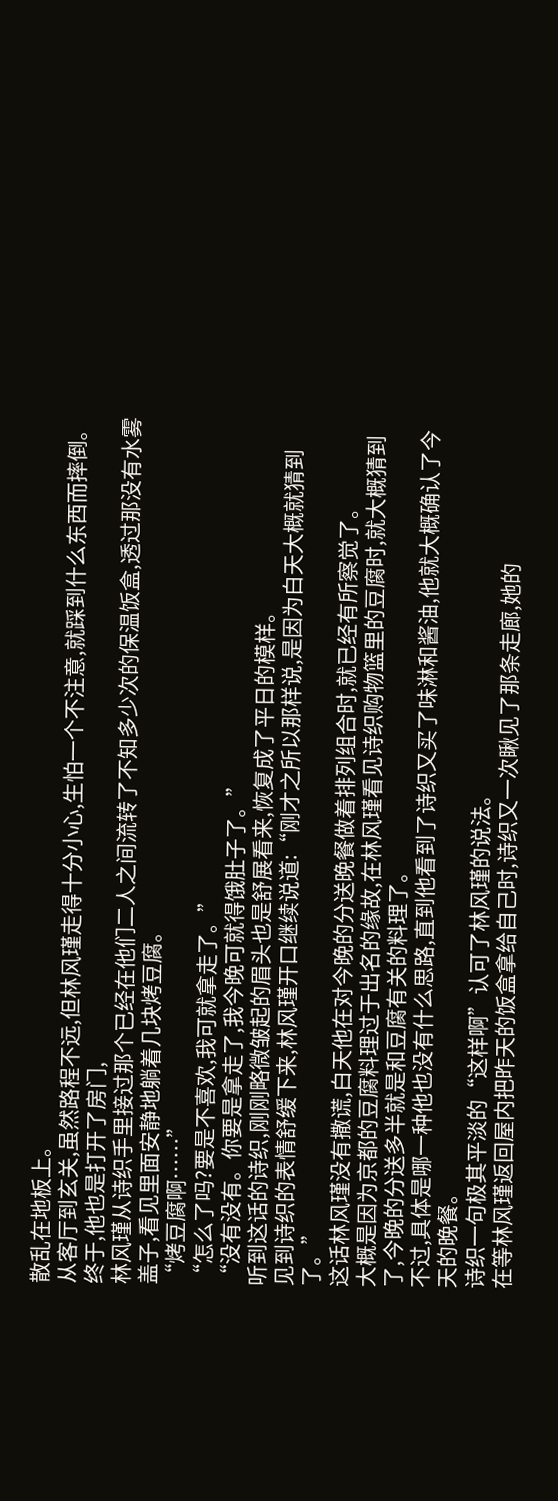散乱在地板上。
从客厅到玄关,虽然路程不远,但林风瑾走得十分小心,生怕一个不注意,就踩到什么东西而摔倒。
终于,他也是打开了房门,
林风瑾从诗织手里接过那个已经在他们二人之间流转了不知多少次的保温饭盒,透过那没有水雾盖子,看见里面安静地躺着几块烤豆腐。
“烤豆腐啊……”
“怎么了吗?要是不喜欢,我可就拿走了。”
“没有没有。你要是拿走了,我今晚可就得饿肚子了。”
听到这话的诗织,刚刚略微皱起的眉头也是舒展看来,恢复成了平日的模样。
见到诗织的表情舒缓下来,林风瑾开口继续说道:“刚才之所以那样说,是因为白天大概就猜到了。”
这话林风瑾没有撒谎,白天他在对今晚的分送晚餐做着排列组合时,就已经有所察觉了。
大概是因为京都的豆腐料理过于出名的缘故,在林风瑾看见诗织购物篮里的豆腐时,就大概猜到了,今晚的分送多半就是和豆腐有关的料理了。
不过,具体是哪一种他也没有什么思路,直到他看到了诗织又买了味淋和酱油,他就大概确认了今天的晚餐。
诗织一句极其平淡的“这样啊”认可了林风瑾的说法。
在等林风瑾返回屋内把昨天的饭盒拿给自己时,诗织又一次瞅见了那条走廊,她的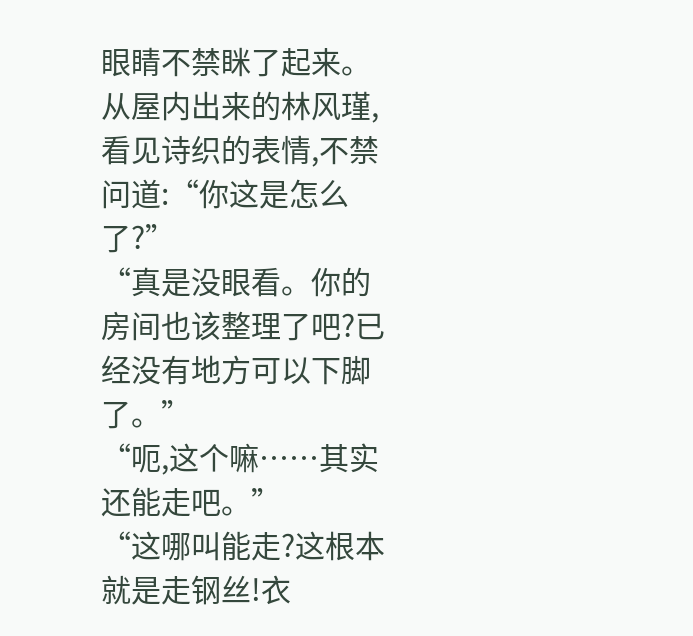眼睛不禁眯了起来。
从屋内出来的林风瑾,看见诗织的表情,不禁问道:“你这是怎么了?”
“真是没眼看。你的房间也该整理了吧?已经没有地方可以下脚了。”
“呃,这个嘛……其实还能走吧。”
“这哪叫能走?这根本就是走钢丝!衣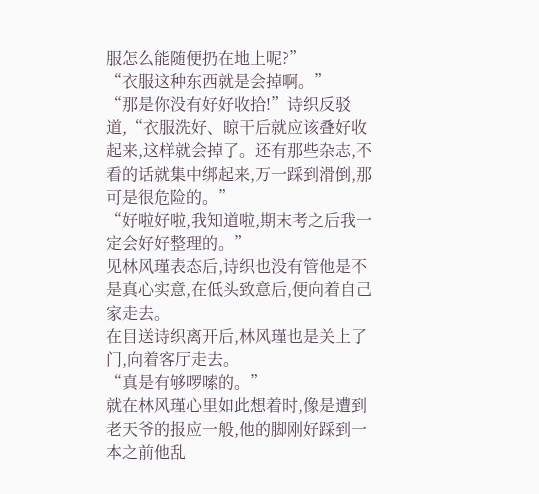服怎么能随便扔在地上呢?”
“衣服这种东西就是会掉啊。”
“那是你没有好好收拾!”诗织反驳道,“衣服洗好、晾干后就应该叠好收起来,这样就会掉了。还有那些杂志,不看的话就集中绑起来,万一踩到滑倒,那可是很危险的。”
“好啦好啦,我知道啦,期末考之后我一定会好好整理的。”
见林风瑾表态后,诗织也没有管他是不是真心实意,在低头致意后,便向着自己家走去。
在目送诗织离开后,林风瑾也是关上了门,向着客厅走去。
“真是有够啰嗦的。”
就在林风瑾心里如此想着时,像是遭到老天爷的报应一般,他的脚刚好踩到一本之前他乱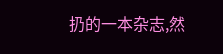扔的一本杂志,然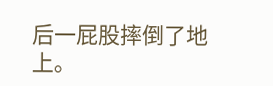后一屁股摔倒了地上。